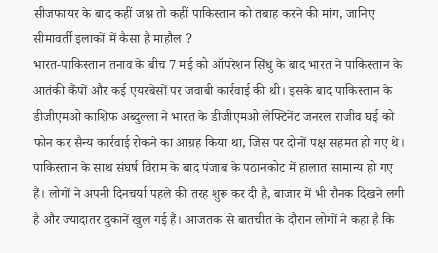सीजफायर के बाद कहीं जश्न तो कहीं पाकिस्तान को तबाह करने की मांग, जानिए सीमावर्ती इलाकों में कैसा है माहौल ?
भारत-पाकिस्तान तनाव के बीच 7 मई को ऑपरेशन सिंधु के बाद भारत ने पाकिस्तान के आतंकी कैंपों और कई एयरबेसों पर जवाबी कार्रवाई की थी। इसके बाद पाकिस्तान के डीजीएमओ काशिफ अब्दुल्ला ने भारत के डीजीएमओ लेफ्टिनेंट जनरल राजीव घई को फोन कर सैन्य कार्रवाई रोकने का आग्रह किया था, जिस पर दोनों पक्ष सहमत हो गए थे। पाकिस्तान के साथ संघर्ष विराम के बाद पंजाब के पठानकोट में हालात सामान्य हो गए हैं। लोगों ने अपनी दिनचर्या पहले की तरह शुरू कर दी है, बाजार में भी रौनक दिखने लगी है और ज्यादातर दुकानें खुल गई हैं। आजतक से बातचीत के दौरान लोगों ने कहा है कि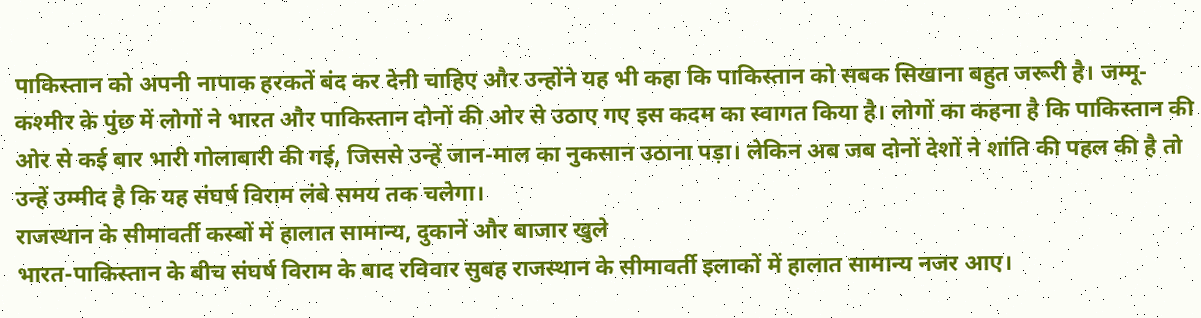पाकिस्तान को अपनी नापाक हरकतें बंद कर देनी चाहिए और उन्होंने यह भी कहा कि पाकिस्तान को सबक सिखाना बहुत जरूरी है। जम्मू-कश्मीर के पुंछ में लोगों ने भारत और पाकिस्तान दोनों की ओर से उठाए गए इस कदम का स्वागत किया है। लोगों का कहना है कि पाकिस्तान की ओर से कई बार भारी गोलाबारी की गई, जिससे उन्हें जान-माल का नुकसान उठाना पड़ा। लेकिन अब जब दोनों देशों ने शांति की पहल की है तो उन्हें उम्मीद है कि यह संघर्ष विराम लंबे समय तक चलेगा।
राजस्थान के सीमावर्ती कस्बों में हालात सामान्य, दुकानें और बाजार खुले
भारत-पाकिस्तान के बीच संघर्ष विराम के बाद रविवार सुबह राजस्थान के सीमावर्ती इलाकों में हालात सामान्य नजर आए।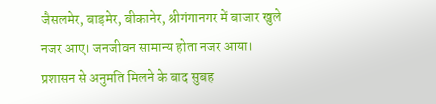जैसलमेर, बाड़मेर, बीकानेर, श्रीगंगानगर में बाजार खुले नजर आए। जनजीवन सामान्य होता नजर आया। प्रशासन से अनुमति मिलने के बाद सुबह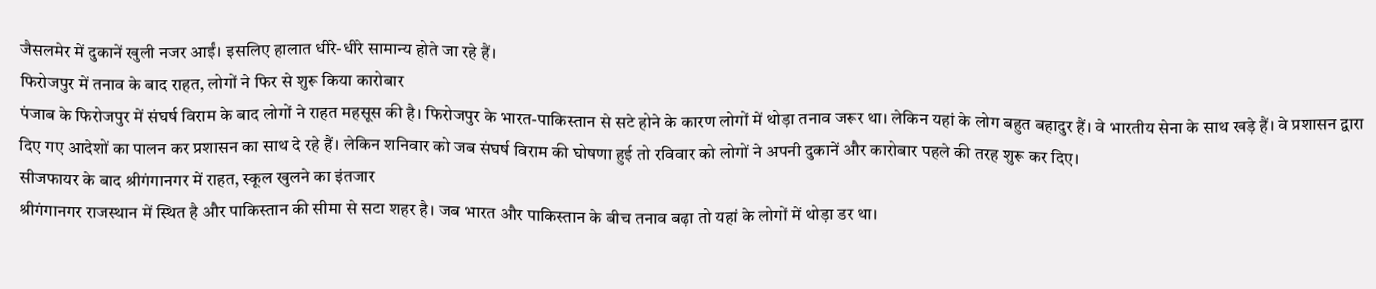जैसलमेर में दुकानें खुली नजर आईं। इसलिए हालात धीरे-धीरे सामान्य होते जा रहे हैं।
फिरोजपुर में तनाव के बाद राहत, लोगों ने फिर से शुरू किया कारोबार
पंजाब के फिरोजपुर में संघर्ष विराम के बाद लोगों ने राहत महसूस की है। फिरोजपुर के भारत-पाकिस्तान से सटे होने के कारण लोगों में थोड़ा तनाव जरूर था। लेकिन यहां के लोग बहुत बहादुर हैं। वे भारतीय सेना के साथ खड़े हैं। वे प्रशासन द्वारा दिए गए आदेशों का पालन कर प्रशासन का साथ दे रहे हैं। लेकिन शनिवार को जब संघर्ष विराम की घोषणा हुई तो रविवार को लोगों ने अपनी दुकानें और कारोबार पहले की तरह शुरू कर दिए।
सीजफायर के बाद श्रीगंगानगर में राहत, स्कूल खुलने का इंतजार
श्रीगंगानगर राजस्थान में स्थित है और पाकिस्तान की सीमा से सटा शहर है। जब भारत और पाकिस्तान के बीच तनाव बढ़ा तो यहां के लोगों में थोड़ा डर था।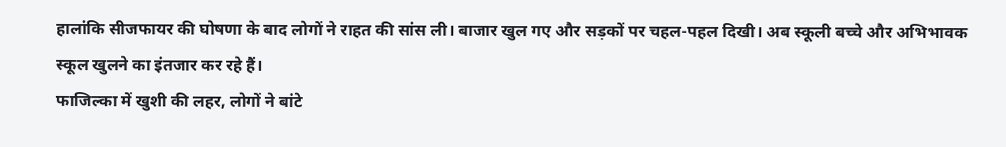हालांकि सीजफायर की घोषणा के बाद लोगों ने राहत की सांस ली। बाजार खुल गए और सड़कों पर चहल-पहल दिखी। अब स्कूली बच्चे और अभिभावक स्कूल खुलने का इंतजार कर रहे हैं।
फाजिल्का में खुशी की लहर, लोगों ने बांटे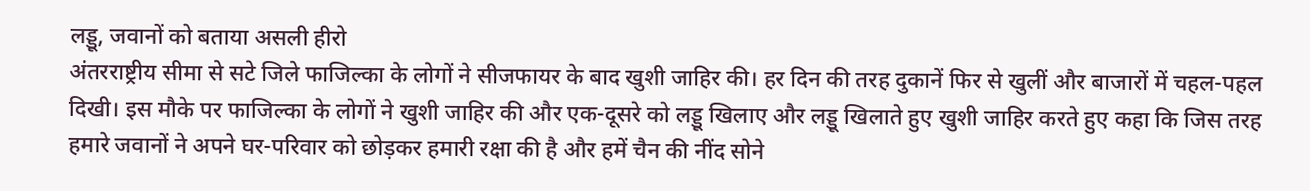लड्डू, जवानों को बताया असली हीरो
अंतरराष्ट्रीय सीमा से सटे जिले फाजिल्का के लोगों ने सीजफायर के बाद खुशी जाहिर की। हर दिन की तरह दुकानें फिर से खुलीं और बाजारों में चहल-पहल दिखी। इस मौके पर फाजिल्का के लोगों ने खुशी जाहिर की और एक-दूसरे को लड्डू खिलाए और लड्डू खिलाते हुए खुशी जाहिर करते हुए कहा कि जिस तरह हमारे जवानों ने अपने घर-परिवार को छोड़कर हमारी रक्षा की है और हमें चैन की नींद सोने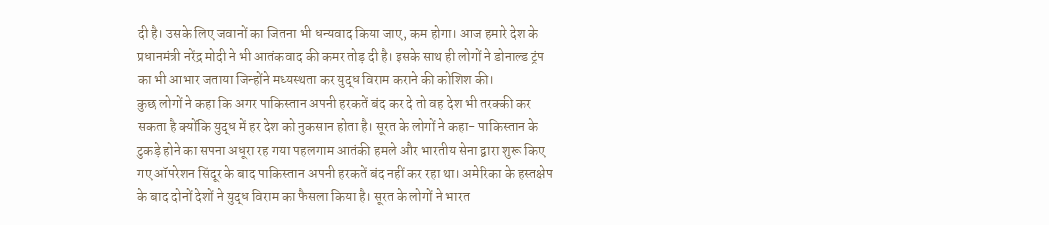दी है। उसके लिए जवानों का जितना भी धन्यवाद किया जाए, कम होगा। आज हमारे देश के प्रधानमंत्री नरेंद्र मोदी ने भी आतंकवाद की कमर तोड़ दी है। इसके साथ ही लोगों ने डोनाल्ड ट्रंप का भी आभार जताया जिन्होंने मध्यस्थता कर युद्ध विराम कराने की कोशिश की।
कुछ लोगों ने कहा कि अगर पाकिस्तान अपनी हरकतें बंद कर दे तो वह देश भी तरक्की कर सकता है क्योंकि युद्ध में हर देश को नुकसान होता है। सूरत के लोगों ने कहा- पाकिस्तान के टुकड़े होने का सपना अधूरा रह गया पहलगाम आतंकी हमले और भारतीय सेना द्वारा शुरू किए गए ऑपरेशन सिंदूर के बाद पाकिस्तान अपनी हरकतें बंद नहीं कर रहा था। अमेरिका के हस्तक्षेप के बाद दोनों देशों ने युद्ध विराम का फैसला किया है। सूरत के लोगों ने भारत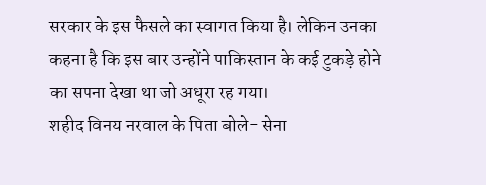सरकार के इस फैसले का स्वागत किया है। लेकिन उनका कहना है कि इस बार उन्होंने पाकिस्तान के कई टुकड़े होने का सपना देखा था जो अधूरा रह गया।
शहीद विनय नरवाल के पिता बोले- सेना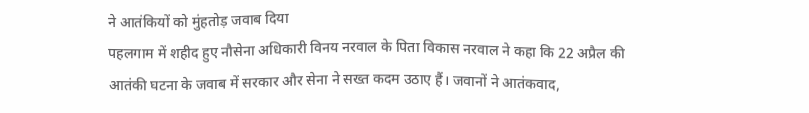ने आतंकियों को मुंहतोड़ जवाब दिया
पहलगाम में शहीद हुए नौसेना अधिकारी विनय नरवाल के पिता विकास नरवाल ने कहा कि 22 अप्रैल की आतंकी घटना के जवाब में सरकार और सेना ने सख्त कदम उठाए हैं। जवानों ने आतंकवाद,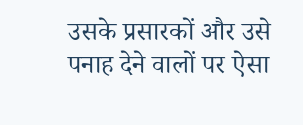उसके प्रसारकों और उसे पनाह देने वालों पर ऐसा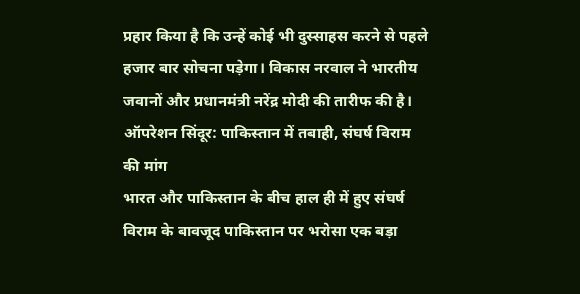प्रहार किया है कि उन्हें कोई भी दुस्साहस करने से पहले हजार बार सोचना पड़ेगा। विकास नरवाल ने भारतीय जवानों और प्रधानमंत्री नरेंद्र मोदी की तारीफ की है।
ऑपरेशन सिंदूर: पाकिस्तान में तबाही, संघर्ष विराम की मांग
भारत और पाकिस्तान के बीच हाल ही में हुए संघर्ष विराम के बावजूद पाकिस्तान पर भरोसा एक बड़ा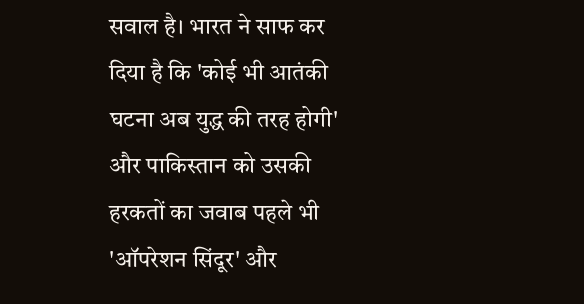सवाल है। भारत ने साफ कर दिया है कि 'कोई भी आतंकी घटना अब युद्ध की तरह होगी' और पाकिस्तान को उसकी हरकतों का जवाब पहले भी 'ऑपरेशन सिंदूर' और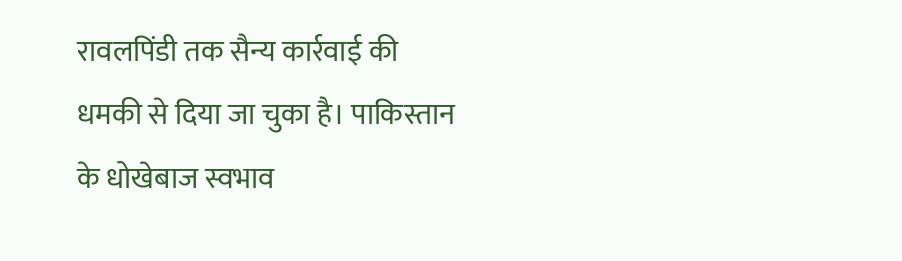रावलपिंडी तक सैन्य कार्रवाई की धमकी से दिया जा चुका है। पाकिस्तान के धोखेबाज स्वभाव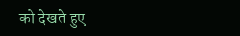को देखते हुए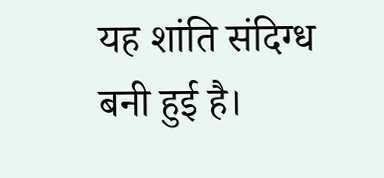यह शांति संदिग्ध बनी हुई है।